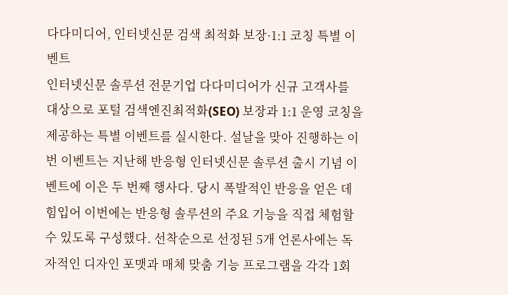다다미디어, 인터넷신문 검색 최적화 보장·1:1 코칭 특별 이벤트
인터넷신문 솔루션 전문기업 다다미디어가 신규 고객사를 대상으로 포털 검색엔진최적화(SEO) 보장과 1:1 운영 코칭을 제공하는 특별 이벤트를 실시한다. 설날을 맞아 진행하는 이번 이벤트는 지난해 반응형 인터넷신문 솔루션 출시 기념 이벤트에 이은 두 번째 행사다. 당시 폭발적인 반응을 얻은 데 힘입어 이번에는 반응형 솔루션의 주요 기능을 직접 체험할 수 있도록 구성했다. 선착순으로 선정된 5개 언론사에는 독자적인 디자인 포맷과 매체 맞춤 기능 프로그램을 각각 1회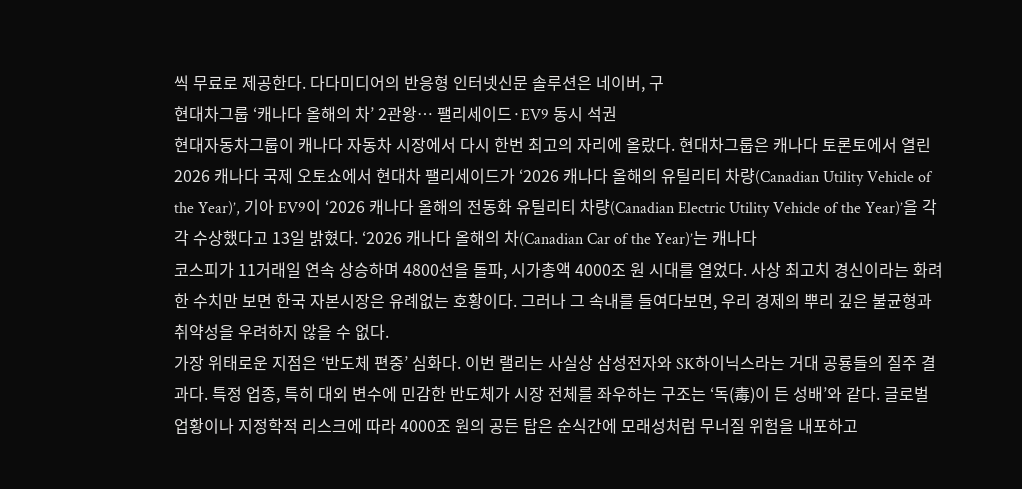씩 무료로 제공한다. 다다미디어의 반응형 인터넷신문 솔루션은 네이버, 구
현대차그룹 ‘캐나다 올해의 차’ 2관왕… 팰리세이드·EV9 동시 석권
현대자동차그룹이 캐나다 자동차 시장에서 다시 한번 최고의 자리에 올랐다. 현대차그룹은 캐나다 토론토에서 열린 2026 캐나다 국제 오토쇼에서 현대차 팰리세이드가 ‘2026 캐나다 올해의 유틸리티 차량(Canadian Utility Vehicle of the Year)’, 기아 EV9이 ‘2026 캐나다 올해의 전동화 유틸리티 차량(Canadian Electric Utility Vehicle of the Year)’을 각각 수상했다고 13일 밝혔다. ‘2026 캐나다 올해의 차(Canadian Car of the Year)’는 캐나다
코스피가 11거래일 연속 상승하며 4800선을 돌파, 시가총액 4000조 원 시대를 열었다. 사상 최고치 경신이라는 화려한 수치만 보면 한국 자본시장은 유례없는 호황이다. 그러나 그 속내를 들여다보면, 우리 경제의 뿌리 깊은 불균형과 취약성을 우려하지 않을 수 없다.
가장 위태로운 지점은 ‘반도체 편중’ 심화다. 이번 랠리는 사실상 삼성전자와 SK하이닉스라는 거대 공룡들의 질주 결과다. 특정 업종, 특히 대외 변수에 민감한 반도체가 시장 전체를 좌우하는 구조는 ‘독(毒)이 든 성배’와 같다. 글로벌 업황이나 지정학적 리스크에 따라 4000조 원의 공든 탑은 순식간에 모래성처럼 무너질 위험을 내포하고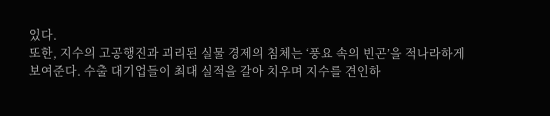있다.
또한, 지수의 고공행진과 괴리된 실물 경제의 침체는 ‘풍요 속의 빈곤’을 적나라하게 보여준다. 수출 대기업들이 최대 실적을 갈아 치우며 지수를 견인하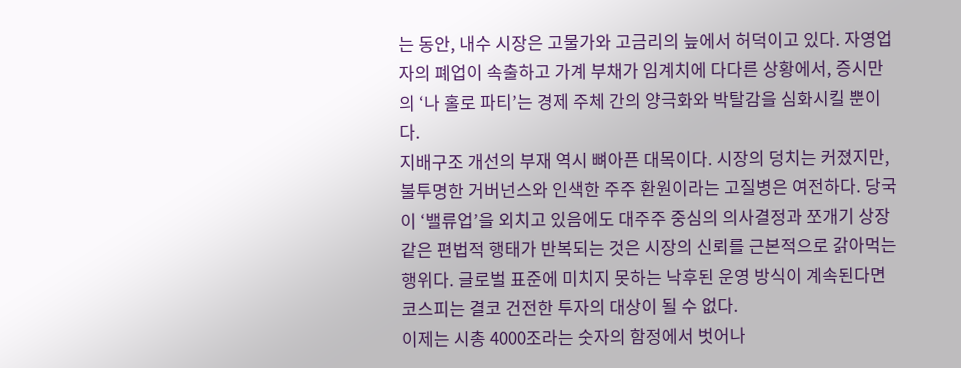는 동안, 내수 시장은 고물가와 고금리의 늪에서 허덕이고 있다. 자영업자의 폐업이 속출하고 가계 부채가 임계치에 다다른 상황에서, 증시만의 ‘나 홀로 파티’는 경제 주체 간의 양극화와 박탈감을 심화시킬 뿐이다.
지배구조 개선의 부재 역시 뼈아픈 대목이다. 시장의 덩치는 커졌지만, 불투명한 거버넌스와 인색한 주주 환원이라는 고질병은 여전하다. 당국이 ‘밸류업’을 외치고 있음에도 대주주 중심의 의사결정과 쪼개기 상장 같은 편법적 행태가 반복되는 것은 시장의 신뢰를 근본적으로 갉아먹는 행위다. 글로벌 표준에 미치지 못하는 낙후된 운영 방식이 계속된다면 코스피는 결코 건전한 투자의 대상이 될 수 없다.
이제는 시총 4000조라는 숫자의 함정에서 벗어나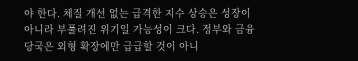야 한다. 체질 개선 없는 급격한 지수 상승은 성장이 아니라 부풀려진 위기일 가능성이 크다. 정부와 금융 당국은 외형 확장에만 급급할 것이 아니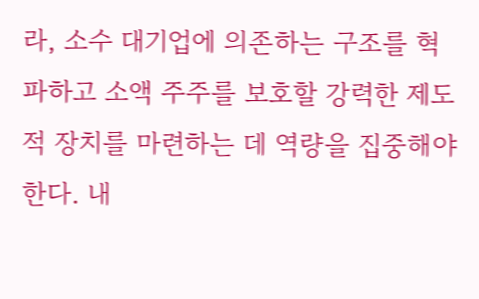라, 소수 대기업에 의존하는 구조를 혁파하고 소액 주주를 보호할 강력한 제도적 장치를 마련하는 데 역량을 집중해야 한다. 내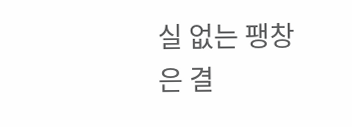실 없는 팽창은 결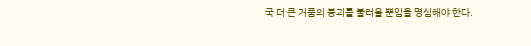국 더 큰 거품의 붕괴를 불러올 뿐임을 명심해야 한다.